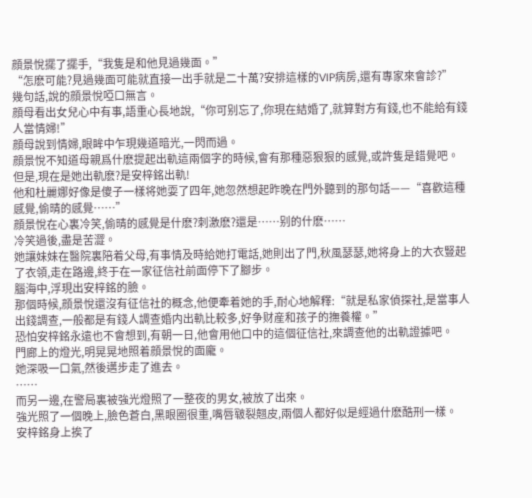顔景悅擺了擺手,“我隻是和他見過幾面。”
“怎麽可能?見過幾面可能就直接一出手就是二十萬?安排這樣的VIP病房,還有專家來會診?”
幾句話,說的顔景悅啞口無言。
顔母看出女兒心中有事,語重心長地說,“你可别忘了,你現在結婚了,就算對方有錢,也不能給有錢人當情婦!”
顔母說到情婦,眼眸中乍現幾道暗光,一閃而過。
顔景悅不知道母親爲什麽提起出軌這兩個字的時候,會有那種惡狠狠的感覺,或許隻是錯覺吧。
但是,現在是她出軌麽?是安梓銘出軌!
他和杜麗娜好像是傻子一樣将她耍了四年,她忽然想起昨晚在門外聽到的那句話——“喜歡這種感覺,偷晴的感覺……”
顔景悅在心裏冷笑,偷晴的感覺是什麽?刺激麽?還是……别的什麽……
冷笑過後,盡是苦澀。
她讓妹妹在醫院裏陪着父母,有事情及時給她打電話,她則出了門,秋風瑟瑟,她将身上的大衣豎起了衣領,走在路邊,終于在一家征信社前面停下了腳步。
腦海中,浮現出安梓銘的臉。
那個時候,顔景悅還沒有征信社的概念,他便牽着她的手,耐心地解釋:“就是私家偵探社,是當事人出錢調查,一般都是有錢人調查婚内出軌比較多,好争财産和孩子的撫養權。”
恐怕安梓銘永遠也不會想到,有朝一日,他會用他口中的這個征信社,來調查他的出軌證據吧。
門廊上的燈光,明晃晃地照着顔景悅的面龐。
她深吸一口氣,然後邁步走了進去。
……
而另一邊,在警局裏被強光燈照了一整夜的男女,被放了出來。
強光照了一個晚上,臉色蒼白,黑眼圈很重,嘴唇皲裂翹皮,兩個人都好似是經過什麽酷刑一樣。
安梓銘身上挨了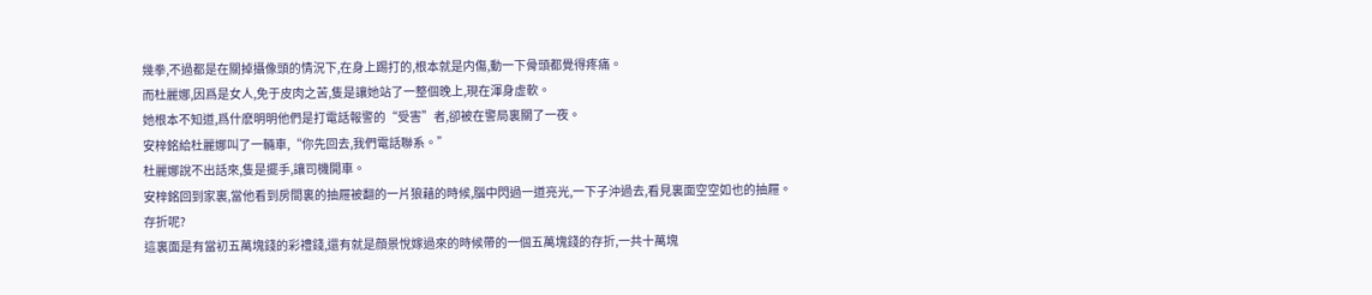幾拳,不過都是在關掉攝像頭的情況下,在身上踢打的,根本就是内傷,動一下骨頭都覺得疼痛。
而杜麗娜,因爲是女人,免于皮肉之苦,隻是讓她站了一整個晚上,現在渾身虛軟。
她根本不知道,爲什麽明明他們是打電話報警的“受害”者,卻被在警局裏關了一夜。
安梓銘給杜麗娜叫了一輛車,“你先回去,我們電話聯系。”
杜麗娜說不出話來,隻是擺手,讓司機開車。
安梓銘回到家裏,當他看到房間裏的抽屜被翻的一片狼藉的時候,腦中閃過一道亮光,一下子沖過去,看見裏面空空如也的抽屜。
存折呢?
這裏面是有當初五萬塊錢的彩禮錢,還有就是顔景悅嫁過來的時候帶的一個五萬塊錢的存折,一共十萬塊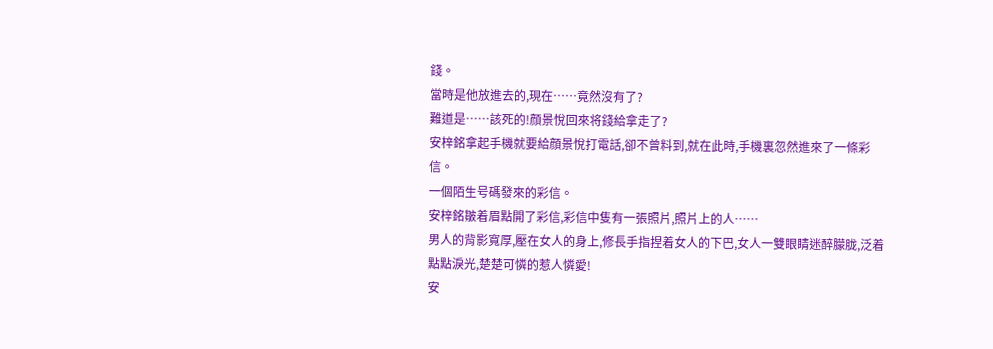錢。
當時是他放進去的,現在……竟然沒有了?
難道是……該死的!顔景悅回來将錢給拿走了?
安梓銘拿起手機就要給顔景悅打電話,卻不曾料到,就在此時,手機裏忽然進來了一條彩信。
一個陌生号碼發來的彩信。
安梓銘皺着眉點開了彩信,彩信中隻有一張照片,照片上的人……
男人的背影寬厚,壓在女人的身上,修長手指捏着女人的下巴,女人一雙眼睛迷醉朦胧,泛着點點淚光,楚楚可憐的惹人憐愛!
安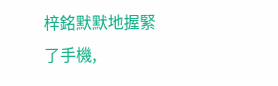梓銘默默地握緊了手機,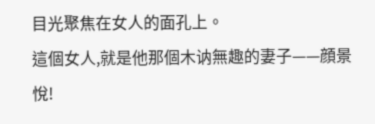目光聚焦在女人的面孔上。
這個女人,就是他那個木讷無趣的妻子——顔景悅!